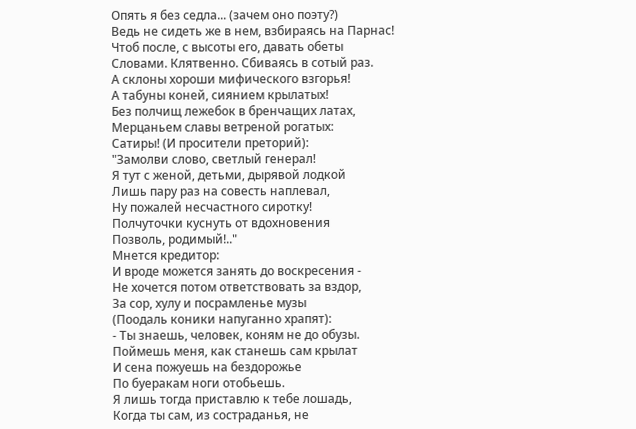Опять я без седла... (зачем оно поэту?)
Ведь не сидеть же в нем, взбираясь на Парнас!
Чтоб после, с высоты его, давать обеты
Словами. Клятвенно. Сбиваясь в сотый раз.
А склоны хороши мифического взгорья!
А табуны коней, сиянием крылатых!
Без полчищ лежебок в бренчащих латах,
Мерцаньем славы ветреной рогатых:
Сатиры! (И просители преторий):
"Замолви слово, светлый генерал!
Я тут с женой, детьми, дырявой лодкой
Лишь пару раз на совесть наплевал,
Ну пожалей несчастного сиротку!
Полчуточки куснуть от вдохновения
Позволь, родимый!.."
Мнется кредитор:
И вроде можется занять до воскресения -
Не хочется потом ответствовать за вздор,
За сор, хулу и посрамленье музы
(Поодаль коники напуганно храпят):
- Ты знаешь, человек, коням не до обузы.
Поймешь меня, как станешь сам крылат
И сена пожуешь на бездорожье
По буеракам ноги отобьешь.
Я лишь тогда приставлю к тебе лошадь,
Когда ты сам, из состраданья, не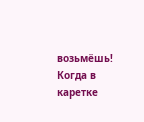возьмёшь!
Когда в каретке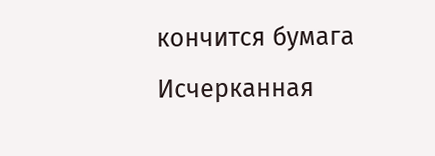кончится бумага
Исчерканная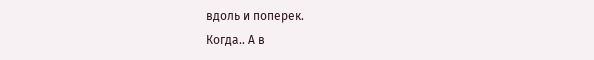вдоль и поперек.
Когда.. А в